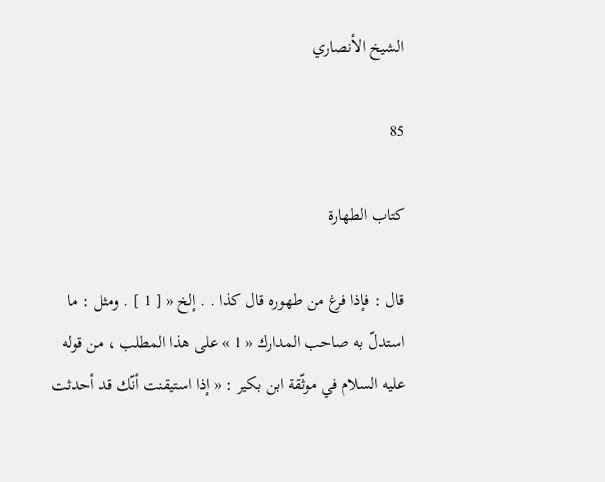الشيخ الأنصاري

85

كتاب الطهارة

قال : فإذا فرغ من طهوره قال كذا . . إلخ « [ 1 ] . ومثل : ما استدلّ به صاحب المدارك « 1 » على هذا المطلب ، من قوله عليه السلام في موثّقة ابن بكير : « إذا استيقنت أنّك قد أحدثت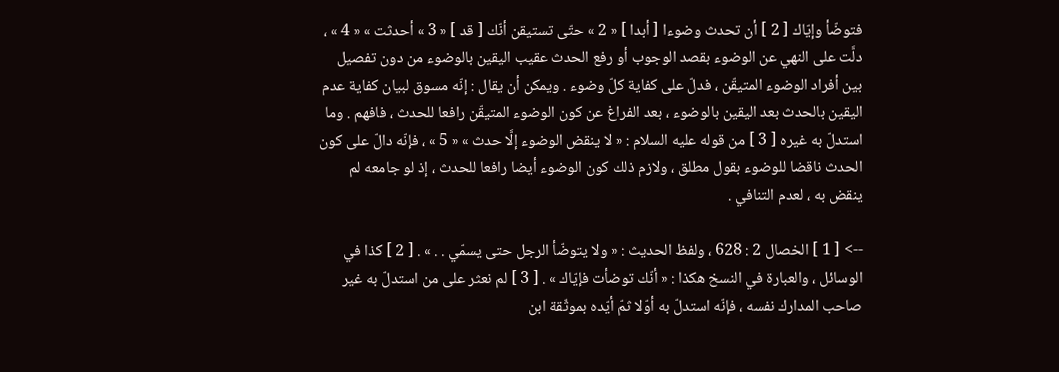فتوضّأ وإيّاك [ 2 ] أن تحدث وضوءا [ أبدا ] « 2 » حتّى تستيقن أنّك [ قد ] « 3 » أحدثت » « 4 » ، دلَّت على النهي عن الوضوء بقصد الوجوب أو رفع الحدث عقيب اليقين بالوضوء من دون تفصيل بين أفراد الوضوء المتيقّن ، فدلّ على كفاية كلّ وضوء . ويمكن أن يقال : إنّه مسوق لبيان كفاية عدم اليقين بالحدث بعد اليقين بالوضوء ، بعد الفراغ عن كون الوضوء المتيقّن رافعا للحدث ، فافهم . وما استدلّ به غيره [ 3 ] من قوله عليه السلام : « لا ينقض الوضوء إلَّا حدث » « 5 » ، فإنّه دالّ على كون الحدث ناقضا للوضوء بقول مطلق ، ولازم ذلك كون الوضوء أيضا رافعا للحدث ، إذ لو جامعه لم ينقض به ، لعدم التنافي .

--> [ 1 ] الخصال 2 : 628 ، ولفظ الحديث : « ولا يتوضّأ الرجل حتى يسمّي . . » . [ 2 ] كذا في الوسائل ، والعبارة في النسخ هكذا : « أنّك توضأت فإيّاك » . [ 3 ] لم نعثر على من استدلّ به غير صاحب المدارك نفسه ، فإنّه استدلّ به أوّلا ثمّ أيّده بموثّقة ابن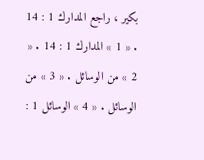بكير ، راجع المدارك 1 : 14 . « 1 » المدارك 1 : 14 . « 2 » من الوسائل . « 3 » من الوسائل . « 4 » الوسائل 1 :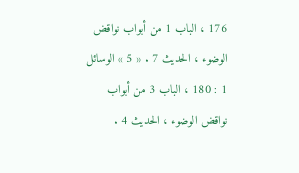176 ، الباب 1 من أبواب نواقض الوضوء ، الحديث 7 . « 5 » الوسائل 1 : 180 ، الباب 3 من أبواب نواقض الوضوء ، الحديث 4 .